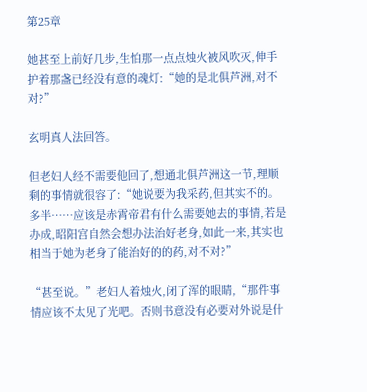第25章

她甚至上前好几步,生怕那一点点烛火被风吹灭,伸手护着那盏已经没有意的魂灯:“她的是北俱芦洲,对不对?”

玄明真人法回答。

但老妇人经不需要他回了,想通北俱芦洲这一节,理顺剩的事情就很容了:“她说要为我采药,但其实不的。多半……应该是赤霄帝君有什么需要她去的事情,若是办成,昭阳宫自然会想办法治好老身,如此一来,其实也相当于她为老身了能治好的的药,对不对?”

“甚至说。”老妇人着烛火,闭了浑的眼睛,“那件事情应该不太见了光吧。否则书意没有必要对外说是什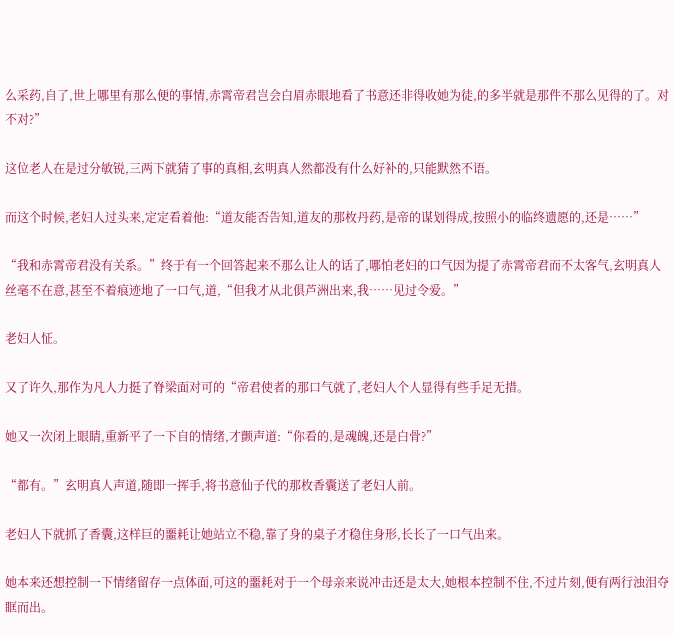么采药,自了,世上哪里有那么便的事情,赤霄帝君岂会白眉赤眼地看了书意还非得收她为徒,的多半就是那件不那么见得的了。对不对?”

这位老人在是过分敏锐,三两下就猜了事的真相,玄明真人然都没有什么好补的,只能默然不语。

而这个时候,老妇人过头来,定定看着他:“道友能否告知,道友的那枚丹药,是帝的谋划得成,按照小的临终遗愿的,还是……”

“我和赤霄帝君没有关系。”终于有一个回答起来不那么让人的话了,哪怕老妇的口气因为提了赤霄帝君而不太客气,玄明真人丝毫不在意,甚至不着痕迹地了一口气,道,“但我才从北俱芦洲出来,我……见过令爱。”

老妇人怔。

又了许久,那作为凡人力挺了脊梁面对可的“帝君使者的那口气就了,老妇人个人显得有些手足无措。

她又一次闭上眼睛,重新平了一下自的情绪,才颤声道:“你看的,是魂魄,还是白骨?”

“都有。”玄明真人声道,随即一挥手,将书意仙子代的那枚香囊送了老妇人前。

老妇人下就抓了香囊,这样巨的噩耗让她站立不稳,靠了身的桌子才稳住身形,长长了一口气出来。

她本来还想控制一下情绪留存一点体面,可这的噩耗对于一个母亲来说冲击还是太大,她根本控制不住,不过片刻,便有两行浊泪夺眶而出。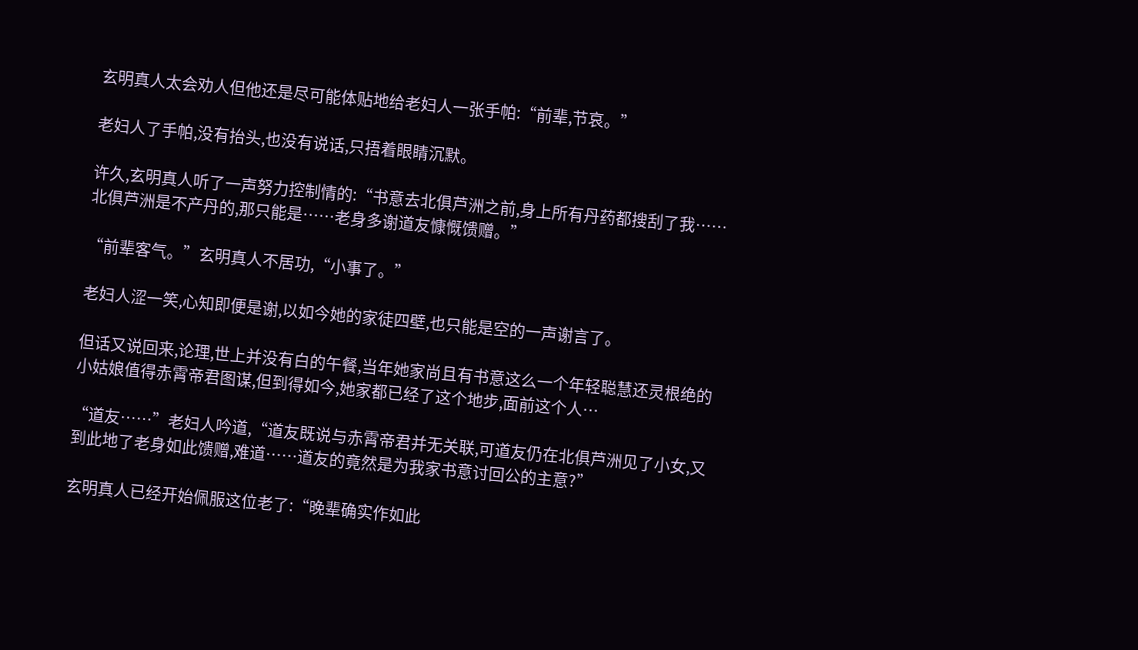玄明真人太会劝人但他还是尽可能体贴地给老妇人一张手帕:“前辈,节哀。”

老妇人了手帕,没有抬头,也没有说话,只捂着眼睛沉默。

许久,玄明真人听了一声努力控制情的:“书意去北俱芦洲之前,身上所有丹药都搜刮了我……北俱芦洲是不产丹的,那只能是……老身多谢道友慷慨馈赠。”

“前辈客气。”玄明真人不居功,“小事了。”

老妇人涩一笑,心知即便是谢,以如今她的家徒四壁,也只能是空的一声谢言了。

但话又说回来,论理,世上并没有白的午餐,当年她家尚且有书意这么一个年轻聪慧还灵根绝的小姑娘值得赤霄帝君图谋,但到得如今,她家都已经了这个地步,面前这个人…

“道友……”老妇人吟道,“道友既说与赤霄帝君并无关联,可道友仍在北俱芦洲见了小女,又到此地了老身如此馈赠,难道……道友的竟然是为我家书意讨回公的主意?”

玄明真人已经开始佩服这位老了:“晚辈确实作如此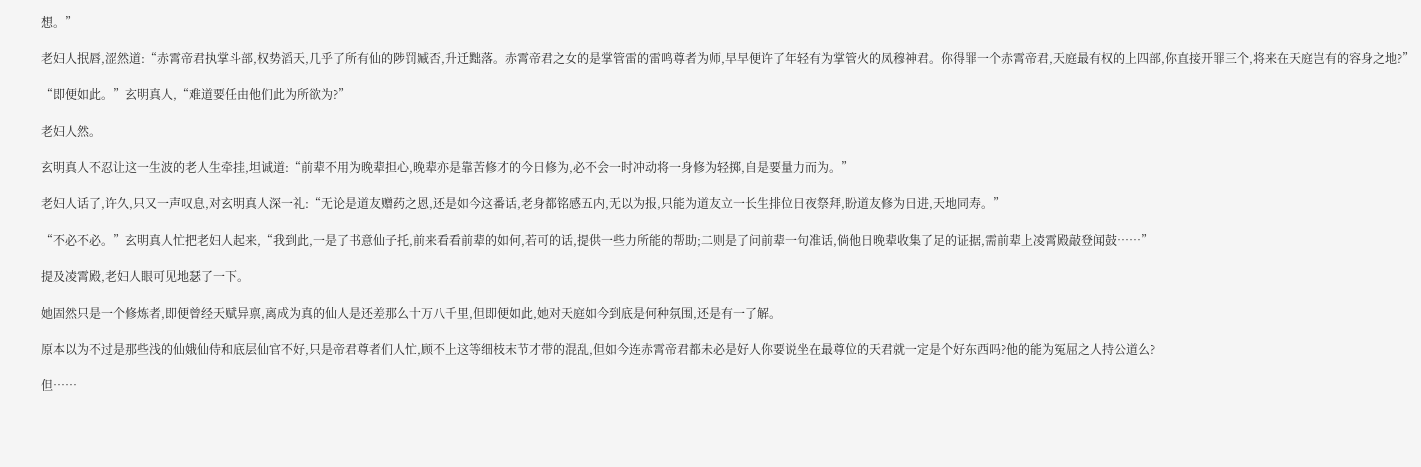想。”

老妇人抿唇,涩然道:“赤霄帝君执掌斗部,权势滔天,几乎了所有仙的陟罚臧否,升迁黜落。赤霄帝君之女的是掌管雷的雷鸣尊者为师,早早便许了年轻有为掌管火的凤穆神君。你得罪一个赤霄帝君,天庭最有权的上四部,你直接开罪三个,将来在天庭岂有的容身之地?”

“即便如此。”玄明真人,“难道要任由他们此为所欲为?”

老妇人然。

玄明真人不忍让这一生波的老人生牵挂,坦诚道:“前辈不用为晚辈担心,晚辈亦是靠苦修才的今日修为,必不会一时冲动将一身修为轻掷,自是要量力而为。”

老妇人话了,许久,只又一声叹息,对玄明真人深一礼:“无论是道友赠药之恩,还是如今这番话,老身都铭感五内,无以为报,只能为道友立一长生排位日夜祭拜,盼道友修为日进,天地同寿。”

“不必不必。”玄明真人忙把老妇人起来,“我到此,一是了书意仙子托,前来看看前辈的如何,若可的话,提供一些力所能的帮助;二则是了问前辈一句准话,倘他日晚辈收集了足的证据,需前辈上凌霄殿敲登闻鼓……”

提及凌霄殿,老妇人眼可见地瑟了一下。

她固然只是一个修炼者,即便曾经天赋异禀,离成为真的仙人是还差那么十万八千里,但即便如此,她对天庭如今到底是何种氛围,还是有一了解。

原本以为不过是那些浅的仙娥仙侍和底层仙官不好,只是帝君尊者们人忙,顾不上这等细枝末节才带的混乱,但如今连赤霄帝君都未必是好人你要说坐在最尊位的天君就一定是个好东西吗?他的能为冤屈之人持公道么?

但……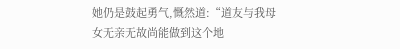她仍是鼓起勇气,慨然道:“道友与我母女无亲无故尚能做到这个地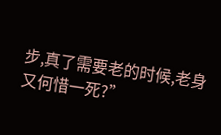步,真了需要老的时候,老身又何惜一死?”